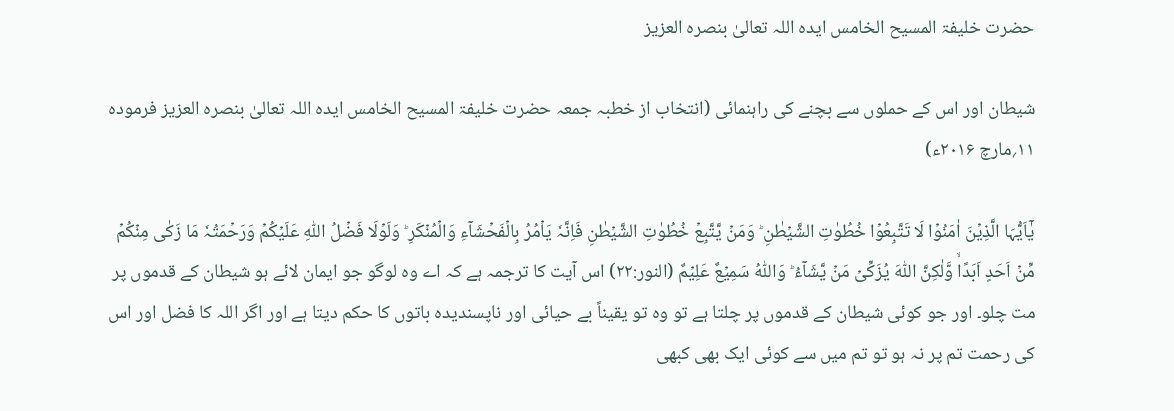حضرت خلیفۃ المسیح الخامس ایدہ اللہ تعالیٰ بنصرہ العزیز

شیطان اور اس کے حملوں سے بچنے کی راہنمائی (انتخاب از خطبہ جمعہ حضرت خلیفۃ المسیح الخامس ایدہ اللہ تعالیٰ بنصرہ العزیز فرمودہ ۱۱؍مارچ ۲۰۱۶ء)

یٰۤاَیُّہَا الَّذِیۡنَ اٰمَنُوۡا لَا تَتَّبِعُوۡا خُطُوٰتِ الشَّیۡطٰنِ ؕ وَمَنۡ یَّتَّبِعۡ خُطُوٰتِ الشَّیۡطٰنِ فَاِنَّہٗ یَاۡمُرُ بِالۡفَحۡشَآءِ وَالۡمُنۡکَرِ ؕ وَلَوۡلَا فَضۡلُ اللّٰہِ عَلَیۡکُمۡ وَرَحۡمَتُہٗ مَا زَکٰی مِنۡکُمۡ مِّنۡ اَحَدٍ اَبَدًاۙ وَّلٰکِنَّ اللّٰہَ یُزَکِّیۡ مَنۡ یَّشَآءُ ؕ وَاللّٰہُ سَمِیۡعٌ عَلِیۡمٌ (النور:۲۲) اس آیت کا ترجمہ ہے کہ اے وہ لوگو جو ایمان لائے ہو شیطان کے قدموں پر مت چلو۔ اور جو کوئی شیطان کے قدموں پر چلتا ہے تو وہ تو یقیناً بے حیائی اور ناپسندیدہ باتوں کا حکم دیتا ہے اور اگر اللہ کا فضل اور اس کی رحمت تم پر نہ ہو تو تم میں سے کوئی ایک بھی کبھی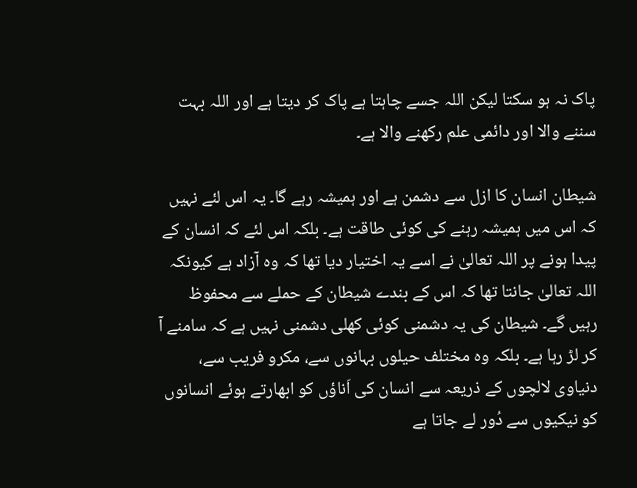پاک نہ ہو سکتا لیکن اللہ جسے چاہتا ہے پاک کر دیتا ہے اور اللہ بہت سننے والا اور دائمی علم رکھنے والا ہے۔

شیطان انسان کا ازل سے دشمن ہے اور ہمیشہ رہے گا۔ یہ اس لئے نہیں کہ اس میں ہمیشہ رہنے کی کوئی طاقت ہے۔ بلکہ اس لئے کہ انسان کے پیدا ہونے پر اللہ تعالیٰ نے اسے یہ اختیار دیا تھا کہ وہ آزاد ہے کیونکہ اللہ تعالیٰ جانتا تھا کہ اس کے بندے شیطان کے حملے سے محفوظ رہیں گے۔ شیطان کی یہ دشمنی کوئی کھلی دشمنی نہیں ہے کہ سامنے آ کر لڑ رہا ہے۔ بلکہ وہ مختلف حیلوں بہانوں سے، مکرو فریب سے، دنیاوی لالچوں کے ذریعہ سے انسان کی اَناؤں کو ابھارتے ہوئے انسانوں کو نیکیوں سے دُور لے جاتا ہے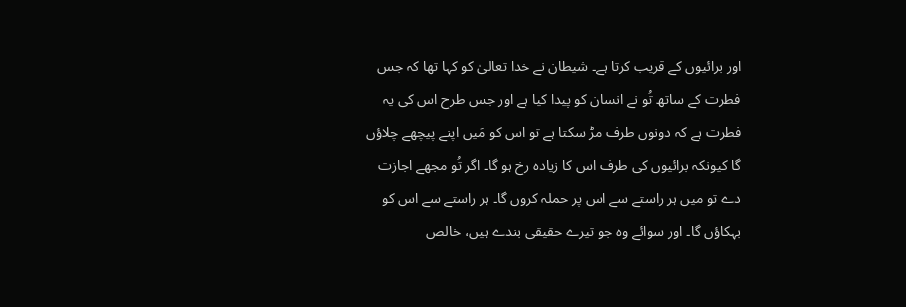اور برائیوں کے قریب کرتا ہے۔ شیطان نے خدا تعالیٰ کو کہا تھا کہ جس فطرت کے ساتھ تُو نے انسان کو پیدا کیا ہے اور جس طرح اس کی یہ فطرت ہے کہ دونوں طرف مڑ سکتا ہے تو اس کو مَیں اپنے پیچھے چلاؤں گا کیونکہ برائیوں کی طرف اس کا زیادہ رخ ہو گا۔ اگر تُو مجھے اجازت دے تو میں ہر راستے سے اس پر حملہ کروں گا۔ ہر راستے سے اس کو بہکاؤں گا۔ اور سوائے وہ جو تیرے حقیقی بندے ہیں، خالص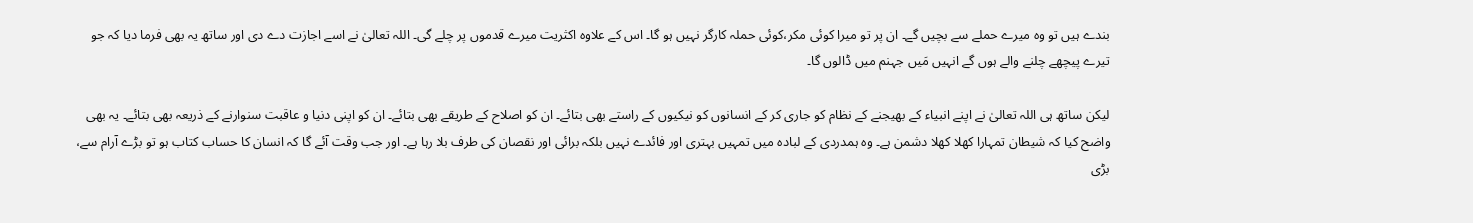بندے ہیں تو وہ میرے حملے سے بچیں گے۔ ان پر تو میرا کوئی مکر،کوئی حملہ کارگر نہیں ہو گا۔ اس کے علاوہ اکثریت میرے قدموں پر چلے گی۔ اللہ تعالیٰ نے اسے اجازت دے دی اور ساتھ یہ بھی فرما دیا کہ جو تیرے پیچھے چلنے والے ہوں گے انہیں مَیں جہنم میں ڈالوں گا۔

لیکن ساتھ ہی اللہ تعالیٰ نے اپنے انبیاء کے بھیجنے کے نظام کو جاری کر کے انسانوں کو نیکیوں کے راستے بھی بتائے۔ ان کو اصلاح کے طریقے بھی بتائے۔ ان کو اپنی دنیا و عاقبت سنوارنے کے ذریعہ بھی بتائے۔ یہ بھی واضح کیا کہ شیطان تمہارا کھلا کھلا دشمن ہے۔ وہ ہمدردی کے لبادہ میں تمہیں بہتری اور فائدے نہیں بلکہ برائی اور نقصان کی طرف بلا رہا ہے۔ اور جب وقت آئے گا کہ انسان کا حساب کتاب ہو تو بڑے آرام سے، بڑی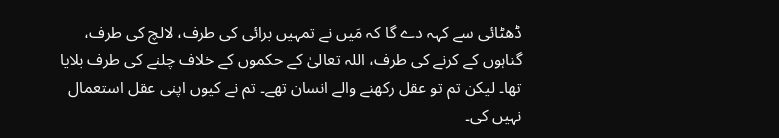ڈھٹائی سے کہہ دے گا کہ مَیں نے تمہیں برائی کی طرف، لالچ کی طرف، گناہوں کے کرنے کی طرف، اللہ تعالیٰ کے حکموں کے خلاف چلنے کی طرف بلایا تھا۔ لیکن تم تو عقل رکھنے والے انسان تھے۔ تم نے کیوں اپنی عقل استعمال نہیں کی۔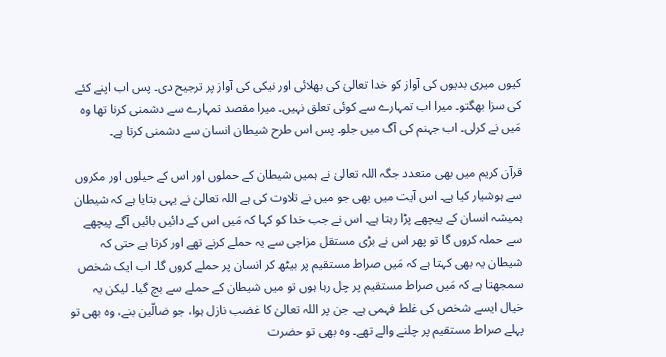کیوں میری بدیوں کی آواز کو خدا تعالیٰ کی بھلائی اور نیکی کی آواز پر ترجیح دی۔ پس اب اپنے کئے کی سزا بھگتو۔ میرا اب تمہارے سے کوئی تعلق نہیں۔ میرا مقصد تمہارے سے دشمنی کرنا تھا وہ مَیں نے کرلی۔ اب جہنم کی آگ میں جلو۔ پس اس طرح شیطان انسان سے دشمنی کرتا ہے۔

قرآن کریم میں بھی متعدد جگہ اللہ تعالیٰ نے ہمیں شیطان کے حملوں اور اس کے حیلوں اور مکروں سے ہوشیار کیا ہے۔ اس آیت میں بھی جو میں نے تلاوت کی ہے اللہ تعالیٰ نے یہی بتایا ہے کہ شیطان ہمیشہ انسان کے پیچھے پڑا رہتا ہے۔ اس نے جب خدا کو کہا کہ مَیں اس کے دائیں بائیں آگے پیچھے سے حملہ کروں گا تو پھر اس نے بڑی مستقل مزاجی سے یہ حملے کرنے تھے اور کرتا ہے حتی کہ شیطان یہ بھی کہتا ہے کہ مَیں صراط مستقیم پر بیٹھ کر انسان پر حملے کروں گا۔ اب ایک شخص سمجھتا ہے کہ مَیں صراط مستقیم پر چل رہا ہوں تو میں شیطان کے حملے سے بچ گیا۔ لیکن یہ خیال ایسے شخص کی غلط فہمی ہے۔ جن پر اللہ تعالیٰ کا غضب نازل ہوا، جو ضالّین بنے، وہ بھی تو پہلے صراط مستقیم پر چلنے والے تھے۔ وہ بھی تو حضرت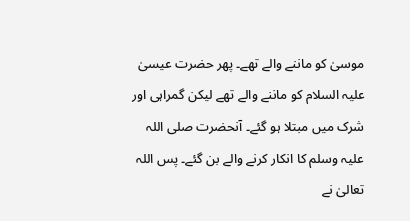موسیٰ کو ماننے والے تھے۔ پھر حضرت عیسیٰ علیہ السلام کو ماننے والے تھے لیکن گمراہی اور شرک میں مبتلا ہو گئے۔ آنحضرت صلی اللہ علیہ وسلم کا انکار کرنے والے بن گئے۔ پس اللہ تعالیٰ نے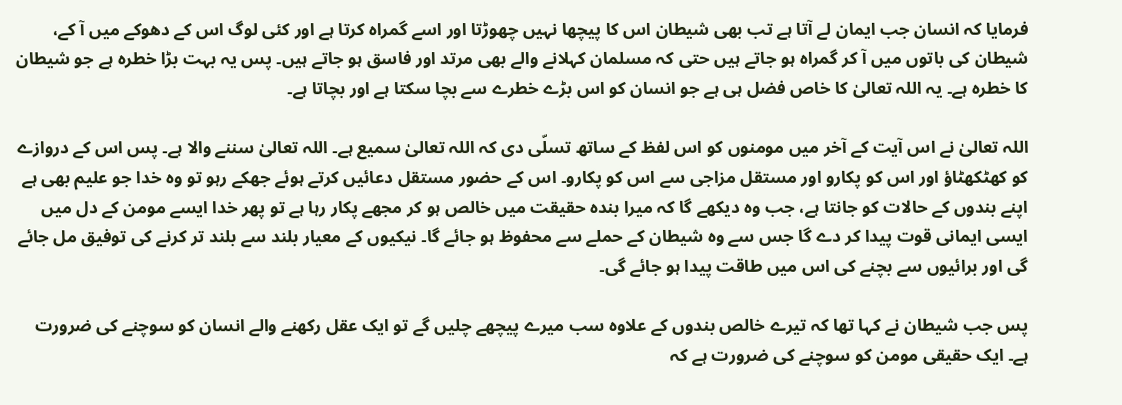فرمایا کہ انسان جب ایمان لے آتا ہے تب بھی شیطان اس کا پیچھا نہیں چھوڑتا اور اسے گمراہ کرتا ہے اور کئی لوگ اس کے دھوکے میں آ کے، شیطان کی باتوں میں آ کر گمراہ ہو جاتے ہیں حتی کہ مسلمان کہلانے والے بھی مرتد اور فاسق ہو جاتے ہیں۔ پس یہ بہت بڑا خطرہ ہے جو شیطان کا خطرہ ہے۔ یہ اللہ تعالیٰ کا خاص فضل ہی ہے جو انسان کو اس بڑے خطرے سے بچا سکتا ہے اور بچاتا ہے۔

اللہ تعالیٰ نے اس آیت کے آخر میں مومنوں کو اس لفظ کے ساتھ تسلّی دی کہ اللہ تعالیٰ سمیع ہے۔ اللہ تعالیٰ سننے والا ہے۔ پس اس کے دروازے کو کھٹکھٹاؤ اور اس کو پکارو اور مستقل مزاجی سے اس کو پکارو۔ اس کے حضور مستقل دعائیں کرتے ہوئے جھکے رہو تو وہ خدا جو علیم بھی ہے اپنے بندوں کے حالات کو جانتا ہے، جب وہ دیکھے گا کہ میرا بندہ حقیقت میں خالص ہو کر مجھے پکار رہا ہے تو پھر خدا ایسے مومن کے دل میں ایسی ایمانی قوت پیدا کر دے گا جس سے وہ شیطان کے حملے سے محفوظ ہو جائے گا۔ نیکیوں کے معیار بلند سے بلند تر کرنے کی توفیق مل جائے گی اور برائیوں سے بچنے کی اس میں طاقت پیدا ہو جائے گی۔

پس جب شیطان نے کہا تھا کہ تیرے خالص بندوں کے علاوہ سب میرے پیچھے چلیں گے تو ایک عقل رکھنے والے انسان کو سوچنے کی ضرورت ہے۔ ایک حقیقی مومن کو سوچنے کی ضرورت ہے کہ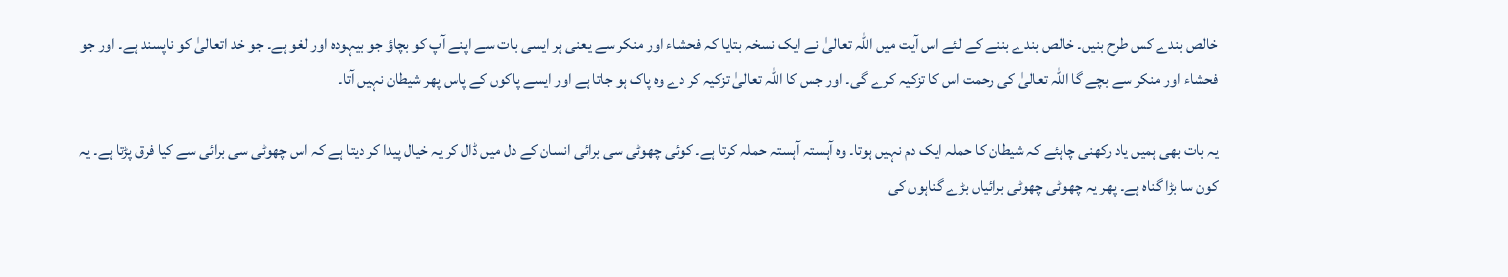خالص بندے کس طرح بنیں۔ خالص بندے بننے کے لئے اس آیت میں اللہ تعالیٰ نے ایک نسخہ بتایا کہ فحشاء اور منکر سے یعنی ہر ایسی بات سے اپنے آپ کو بچاؤ جو بیہودہ اور لغو ہے۔ جو خد اتعالیٰ کو ناپسند ہے۔ اور جو فحشاء اور منکر سے بچے گا اللہ تعالیٰ کی رحمت اس کا تزکیہ کرے گی۔ اور جس کا اللہ تعالیٰ تزکیہ کر دے وہ پاک ہو جاتا ہے اور ایسے پاکوں کے پاس پھر شیطان نہیں آتا۔

یہ بات بھی ہمیں یاد رکھنی چاہئے کہ شیطان کا حملہ ایک دم نہیں ہوتا۔ وہ آہستہ آہستہ حملہ کرتا ہے۔ کوئی چھوٹی سی برائی انسان کے دل میں ڈال کر یہ خیال پیدا کر دیتا ہے کہ اس چھوٹی سی برائی سے کیا فرق پڑتا ہے۔ یہ کون سا بڑا گناہ ہے۔ پھر یہ چھوٹی چھوٹی برائیاں بڑے گناہوں کی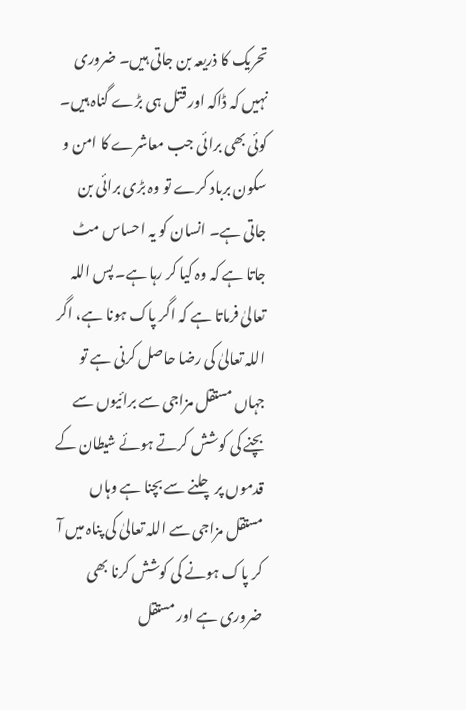تحریک کا ذریعہ بن جاتی ہیں۔ ضروری نہیں کہ ڈاکہ اور قتل ہی بڑے گناہ ہیں۔ کوئی بھی برائی جب معاشرے کا امن و سکون برباد کرے تو وہ بڑی برائی بن جاتی ہے۔ انسان کو یہ احساس مٹ جاتا ہے کہ وہ کیا کر رہا ہے۔ پس اللہ تعالیٰ فرماتا ہے کہ اگر پاک ہونا ہے، اگر اللہ تعالیٰ کی رضا حاصل کرنی ہے تو جہاں مستقل مزاجی سے برائیوں سے بچنے کی کوشش کرتے ہوئے شیطان کے قدموں پر چلنے سے بچنا ہے وہاں مستقل مزاجی سے اللہ تعالیٰ کی پناہ میں آ کر پاک ہونے کی کوشش کرنا بھی ضروری ہے اور مستقل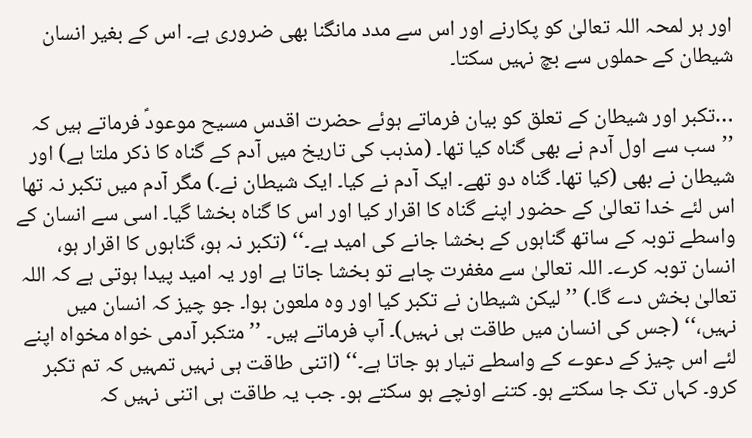اور ہر لمحہ اللہ تعالیٰ کو پکارنے اور اس سے مدد مانگنا بھی ضروری ہے۔ اس کے بغیر انسان شیطان کے حملوں سے بچ نہیں سکتا۔

…تکبر اور شیطان کے تعلق کو بیان فرماتے ہوئے حضرت اقدس مسیح موعودؑ فرماتے ہیں کہ ’’سب سے اول آدم نے بھی گناہ کیا تھا۔ (مذہب کی تاریخ میں آدم کے گناہ کا ذکر ملتا ہے) اور شیطان نے بھی (کیا تھا۔ گناہ دو تھے۔ ایک آدم نے کیا۔ ایک شیطان نے۔) مگر آدم میں تکبر نہ تھا اس لئے خدا تعالیٰ کے حضور اپنے گناہ کا اقرار کیا اور اس کا گناہ بخشا گیا۔ اسی سے انسان کے واسطے توبہ کے ساتھ گناہوں کے بخشا جانے کی امید ہے۔‘‘ (تکبر نہ ہو، گناہوں کا اقرار ہو، انسان توبہ کرے۔ اللہ تعالیٰ سے مغفرت چاہے تو بخشا جاتا ہے اور یہ امید پیدا ہوتی ہے کہ اللہ تعالیٰ بخش دے گا۔) ’’لیکن شیطان نے تکبر کیا اور وہ ملعون ہوا۔ جو چیز کہ انسان میں نہیں،‘‘ (جس کی انسان میں طاقت ہی نہیں)۔ آپ فرماتے ہیں۔ ’’متکبر آدمی خواہ مخواہ اپنے لئے اس چیز کے دعوے کے واسطے تیار ہو جاتا ہے۔‘‘ (اتنی طاقت ہی نہیں تمہیں کہ تم تکبر کرو۔ کہاں تک جا سکتے ہو۔ کتنے اونچے ہو سکتے ہو۔ جب یہ طاقت ہی اتنی نہیں کہ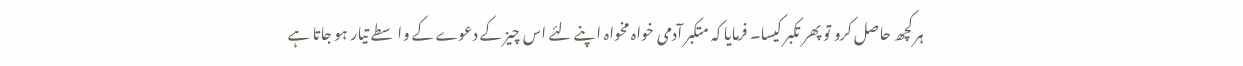ہر کچھ حاصل کرو تو پھر تکبر کیسا۔ فرمایا کہ متکبر آدمی خواہ مخواہ اپنے لئے اس چیز کے دعوے کے واسطے تیار ہو جاتا ہے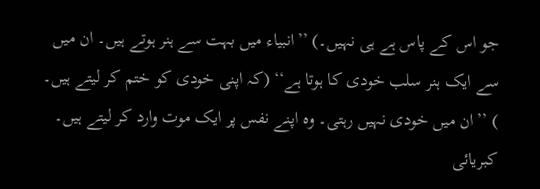جو اس کے پاس ہے ہی نہیں۔) ’’انبیاء میں بہت سے ہنر ہوتے ہیں۔ ان میں سے ایک ہنر سلب خودی کا ہوتا ہے‘‘ (کہ اپنی خودی کو ختم کر لیتے ہیں۔ ) ’’ان میں خودی نہیں رہتی۔ وہ اپنے نفس پر ایک موت وارد کر لیتے ہیں۔ کبریائی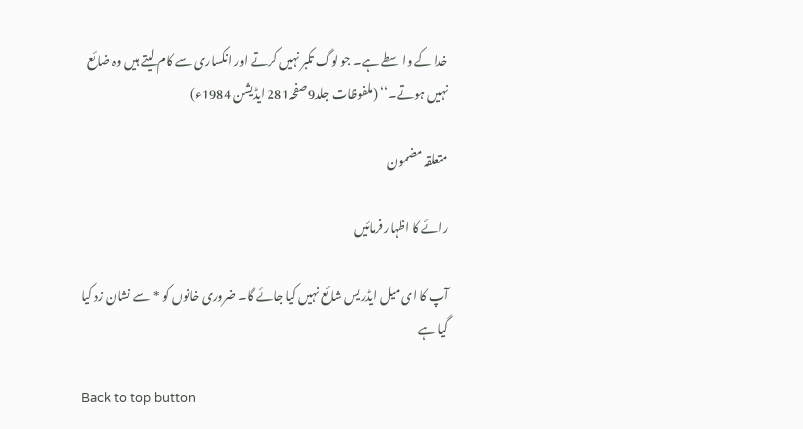خدا کے واسطے ہے۔ جو لوگ تکبر نہیں کرتے اور انکساری سے کام لیتے ہیں وہ ضائع نہیں ہوتے۔‘‘ (ملفوظات جلد9صفحہ281 ایڈیشن 1984ء)

متعلقہ مضمون

رائے کا اظہار فرمائیں

آپ کا ای میل ایڈریس شائع نہیں کیا جائے گا۔ ضروری خانوں کو * سے نشان زد کیا گیا ہے

Back to top button